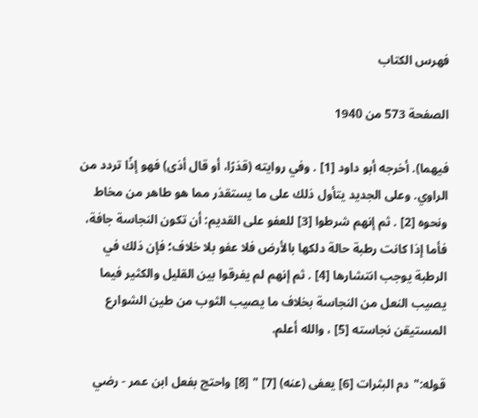فهرس الكتاب

الصفحة 573 من 1940

فيهما). أخرجه أبو داود [1] . وفي روايته (قذرًا، أو قال أذى) فهو إذًا تردد من الراوي. وعلى الجديد يتأول ذلك على ما يستقذر مما هو طاهر من مخاط ونحوه [2] . ثم إنهم شرطوا [3] للعفو على القديم: أن تكون النجاسة جافة، فأما إذا كانت رطبة حالة دلكها بالأرض فلا عفو بلا خلاف؛ فإن ذلك في الرطبة يوجب انتشارها [4] . ثم إنهم لم يفرقوا بين القليل والكثير فيما يصيب النعل من النجاسة بخلاف ما يصيب الثوب من طين الشوارع المستيقن نجاسته [5] ، والله أعلم.

قوله:"دم البثرات [6] يعفى (عنه) [7] " [8] واحتج بفعل ابن عمر - رضي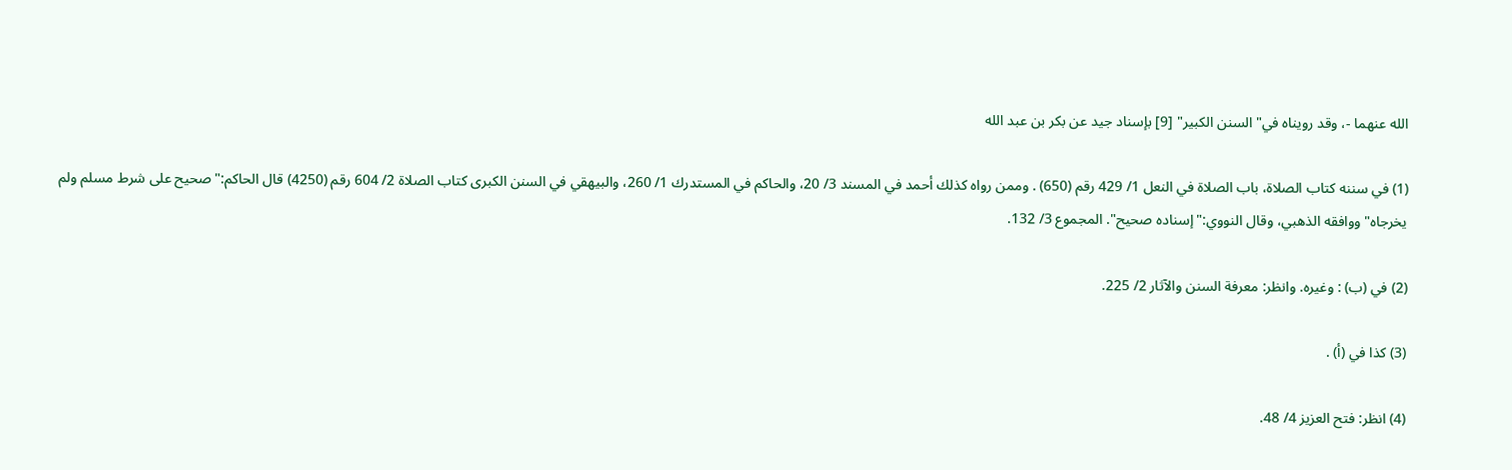الله عنهما -، وقد رويناه في"السنن الكبير" [9] بإسناد جيد عن بكر بن عبد الله

(1) في سننه كتاب الصلاة، باب الصلاة في النعل 1/ 429 رقم (650) . وممن رواه كذلك أحمد في المسند 3/ 20، والحاكم في المستدرك 1/ 260، والبيهقي في السنن الكبرى كتاب الصلاة 2/ 604 رقم (4250) قال الحاكم:"صحيح على شرط مسلم ولم يخرجاه"ووافقه الذهبي، وقال النووي:"إسناده صحيح". المجموع 3/ 132.

(2) في (ب) : وغيره. وانظر: معرفة السنن والآثار 2/ 225.

(3) كذا في (أ) .

(4) انظر: فتح العزيز 4/ 48.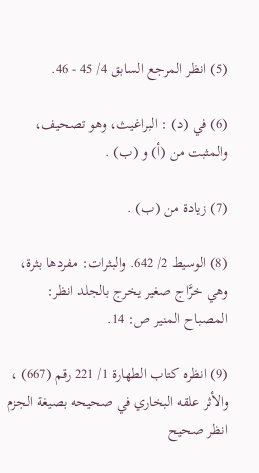(5) انظر المرجع السابق 4/ 45 - 46.

(6) في (د) : البراغيث، وهو تصحيف، والمثبت من (أ) و (ب) .

(7) زيادة من (ب) .

(8) الوسيط 2/ 642. والبثرات: مفردها بثرة، وهي خرَّاج صغير يخرج بالجلد انظر: المصباح المنير ص: 14.

(9) انظره كتاب الطهارة 1/ 221 رقم (667) ، والأثر علقه البخاري في صحيحه بصيغة الجزم انظر صحيح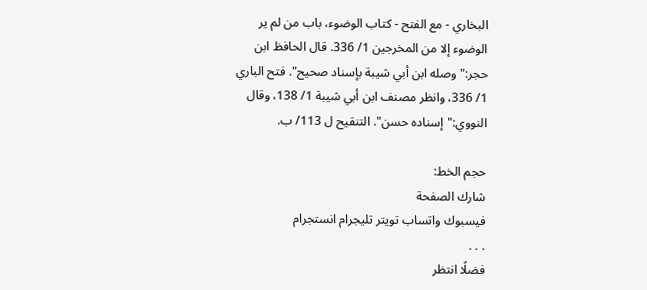البخاري - مع الفتح - كتاب الوضوء، باب من لم ير الوضوء إلا من المخرجين 1/ 336. قال الحافظ ابن حجر:"وصله ابن أبي شيبة بإسناد صحيح". فتح الباري 1/ 336، وانظر مصنف ابن أبي شيبة 1/ 138، وقال النووي:"إسناده حسن". التنقيح ل 113/ ب.

حجم الخط:
شارك الصفحة
فيسبوك واتساب تويتر تليجرام انستجرام
. . .
فضلًا انتظر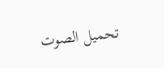تحميل الصوت